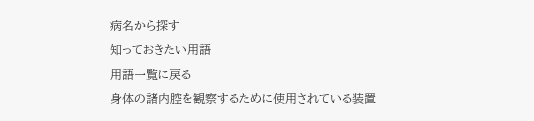病名から探す
知っておきたい用語
用語一覧に戻る
身体の諸内腔を観察するために使用されている装置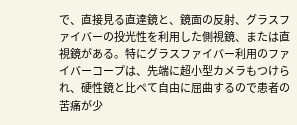で、直接見る直達鏡と、鏡面の反射、グラスファイバーの投光性を利用した側視鏡、または直視鏡がある。特にグラスファイバー利用のファイバーコープは、先端に超小型カメラもつけられ、硬性鏡と比ペて自由に屈曲するので患者の苦痛が少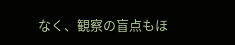なく、観察の盲点もほ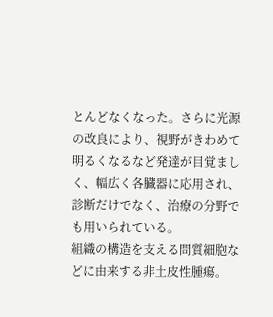とんどなくなった。さらに光源の改良により、視野がきわめて明るくなるなど発達が目覚ましく、幅広く各臓器に応用され、診断だけでなく、治療の分野でも用いられている。
組織の構造を支える問質細胞などに由来する非土皮性腫瘍。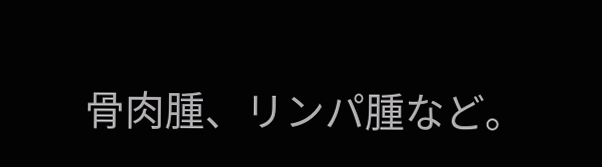骨肉腫、リンパ腫など。